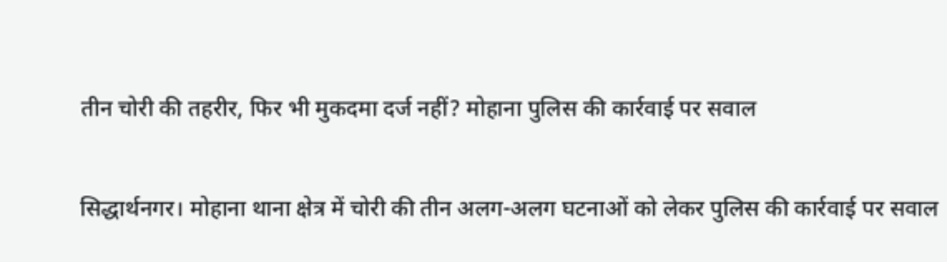तीन चोरी की तहरीर, फिर भी मुकदमा दर्ज नहीं? मोहाना पुलिस की कार्रवाई पर सवाल

सिद्धार्थनगर। मोहाना थाना क्षेत्र में चोरी की तीन अलग-अलग घटनाओं को लेकर पुलिस की कार्रवाई पर सवाल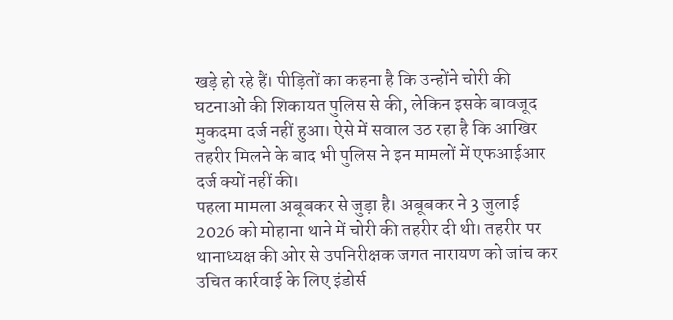खड़े हो रहे हैं। पीड़ितों का कहना है कि उन्होंने चोरी की घटनाओं की शिकायत पुलिस से की, लेकिन इसके बावजूद मुकदमा दर्ज नहीं हुआ। ऐसे में सवाल उठ रहा है कि आखिर तहरीर मिलने के बाद भी पुलिस ने इन मामलों में एफआईआर दर्ज क्यों नहीं की।
पहला मामला अबूबकर से जुड़ा है। अबूबकर ने 3 जुलाई 2026 को मोहाना थाने में चोरी की तहरीर दी थी। तहरीर पर थानाध्यक्ष की ओर से उपनिरीक्षक जगत नारायण को जांच कर उचित कार्रवाई के लिए इंडोर्स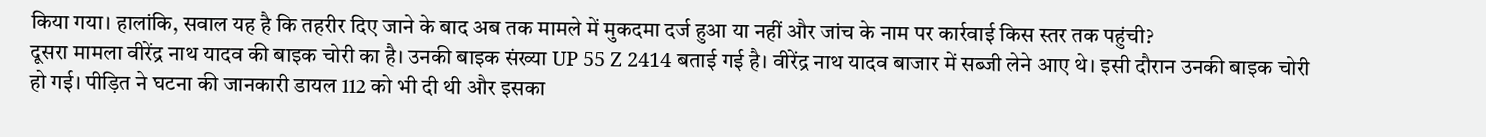किया गया। हालांकि, सवाल यह है कि तहरीर दिए जाने के बाद अब तक मामले में मुकदमा दर्ज हुआ या नहीं और जांच के नाम पर कार्रवाई किस स्तर तक पहुंची?
दूसरा मामला वीरेंद्र नाथ यादव की बाइक चोरी का है। उनकी बाइक संख्या UP 55 Z 2414 बताई गई है। वीरेंद्र नाथ यादव बाजार में सब्जी लेने आए थे। इसी दौरान उनकी बाइक चोरी हो गई। पीड़ित ने घटना की जानकारी डायल 112 को भी दी थी और इसका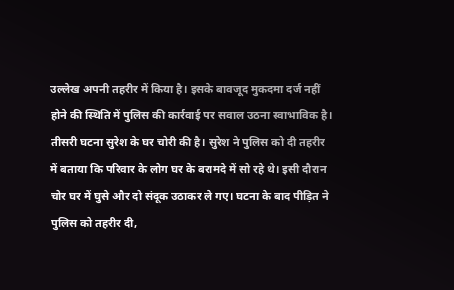उल्लेख अपनी तहरीर में किया है। इसके बावजूद मुकदमा दर्ज नहीं होने की स्थिति में पुलिस की कार्रवाई पर सवाल उठना स्वाभाविक है।
तीसरी घटना सुरेश के घर चोरी की है। सुरेश ने पुलिस को दी तहरीर में बताया कि परिवार के लोग घर के बरामदे में सो रहे थे। इसी दौरान चोर घर में घुसे और दो संदूक उठाकर ले गए। घटना के बाद पीड़ित ने पुलिस को तहरीर दी,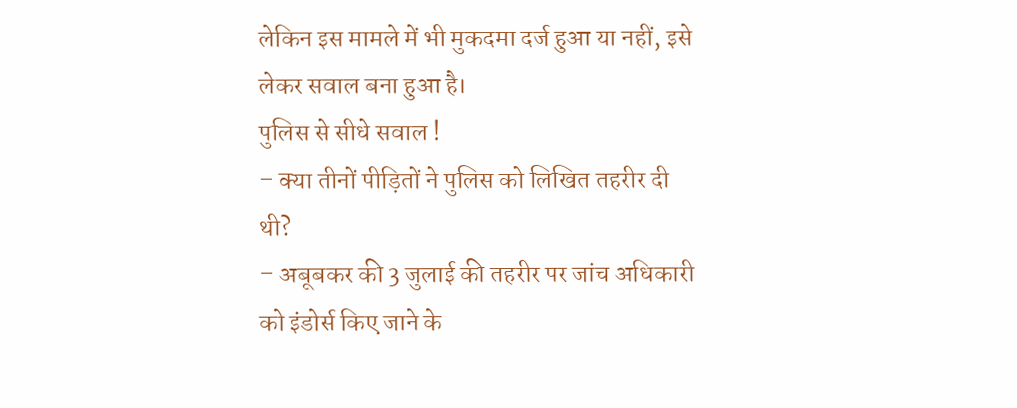लेकिन इस मामले में भी मुकदमा दर्ज हुआ या नहीं, इसे लेकर सवाल बना हुआ है।
पुलिस से सीधे सवाल !
– क्या तीनों पीड़ितों ने पुलिस को लिखित तहरीर दी थी?
– अबूबकर की 3 जुलाई की तहरीर पर जांच अधिकारी को इंडोर्स किए जाने के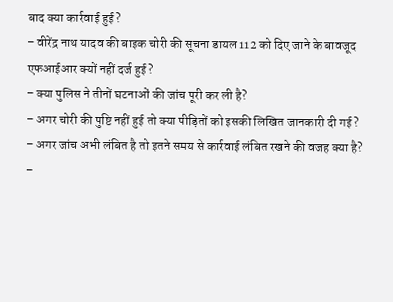बाद क्या कार्रवाई हुई?
– वीरेंद्र नाथ यादव की बाइक चोरी की सूचना डायल 112 को दिए जाने के बावजूद एफआईआर क्यों नहीं दर्ज हुई?
– क्या पुलिस ने तीनों घटनाओं की जांच पूरी कर ली है?
– अगर चोरी की पुष्टि नहीं हुई तो क्या पीड़ितों को इसकी लिखित जानकारी दी गई?
– अगर जांच अभी लंबित है तो इतने समय से कार्रवाई लंबित रखने की वजह क्या है?
–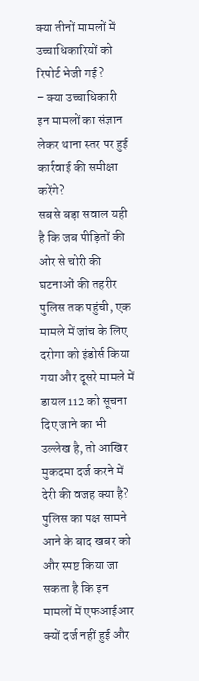क्या तीनों मामलों में उच्चाधिकारियों को रिपोर्ट भेजी गई?
– क्या उच्चाधिकारी इन मामलों का संज्ञान लेकर थाना स्तर पर हुई कार्रवाई की समीक्षा करेंगे?
सबसे बड़ा सवाल यही है कि जब पीड़ितों की ओर से चोरी की घटनाओं की तहरीर पुलिस तक पहुंची, एक मामले में जांच के लिए दरोगा को इंडोर्स किया गया और दूसरे मामले में डायल 112 को सूचना दिए जाने का भी उल्लेख है, तो आखिर मुकदमा दर्ज करने में देरी की वजह क्या है?
पुलिस का पक्ष सामने आने के बाद खबर को और स्पष्ट किया जा सकता है कि इन मामलों में एफआईआर क्यों दर्ज नहीं हुई और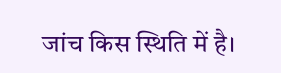जांच किस स्थिति में है।